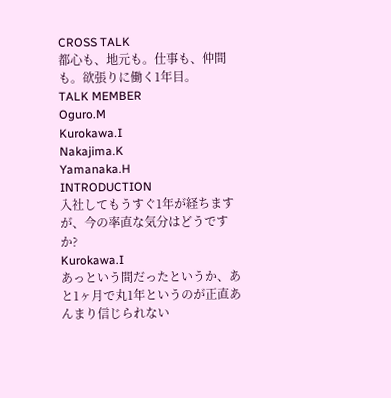CROSS TALK
都心も、地元も。仕事も、仲間も。欲張りに働く1年目。
TALK MEMBER
Oguro.M
Kurokawa.I
Nakajima.K
Yamanaka.H
INTRODUCTION
入社してもうすぐ1年が経ちますが、今の率直な気分はどうですか?
Kurokawa.I
あっという間だったというか、あと1ヶ月で丸1年というのが正直あんまり信じられない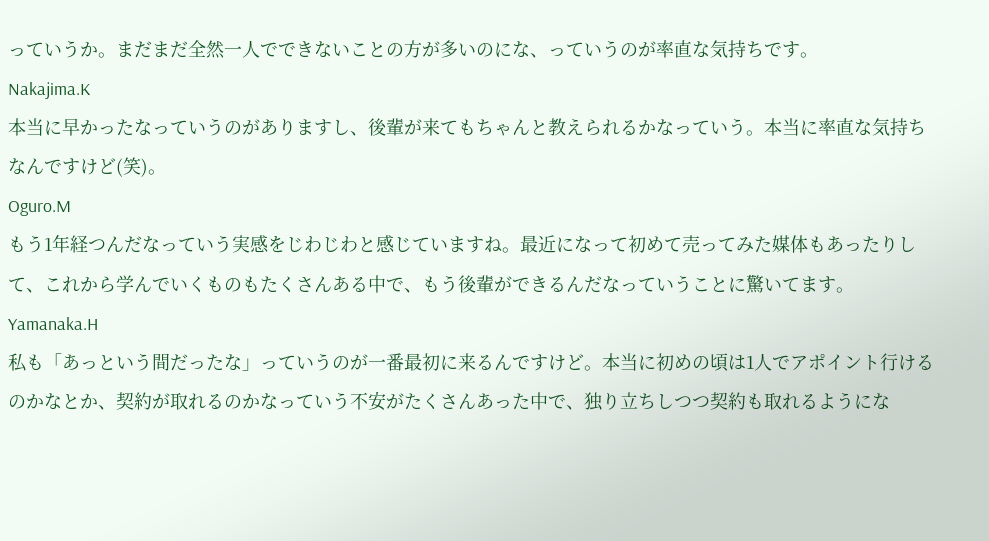っていうか。まだまだ全然一人でできないことの方が多いのにな、っていうのが率直な気持ちです。
Nakajima.K
本当に早かったなっていうのがありますし、後輩が来てもちゃんと教えられるかなっていう。本当に率直な気持ちなんですけど(笑)。
Oguro.M
もう1年経つんだなっていう実感をじわじわと感じていますね。最近になって初めて売ってみた媒体もあったりして、これから学んでいくものもたくさんある中で、もう後輩ができるんだなっていうことに驚いてます。
Yamanaka.H
私も「あっという間だったな」っていうのが一番最初に来るんですけど。本当に初めの頃は1人でアポイント行けるのかなとか、契約が取れるのかなっていう不安がたくさんあった中で、独り立ちしつつ契約も取れるようにな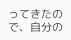ってきたので、自分の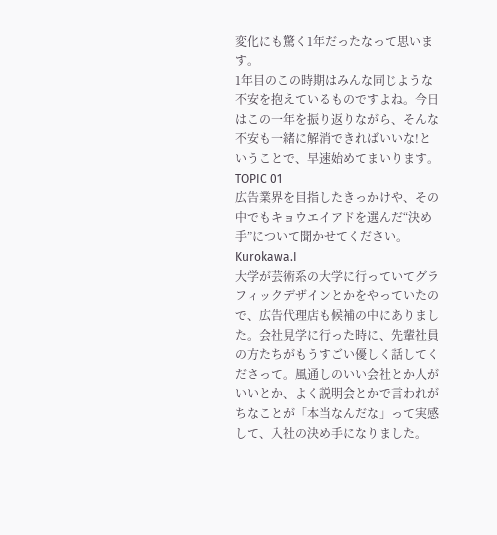変化にも驚く1年だったなって思います。
1年目のこの時期はみんな同じような不安を抱えているものですよね。今日はこの一年を振り返りながら、そんな不安も一緒に解消できればいいな!ということで、早速始めてまいります。
TOPIC 01
広告業界を目指したきっかけや、その中でもキョウエイアドを選んだ“決め手”について聞かせてください。
Kurokawa.I
大学が芸術系の大学に行っていてグラフィックデザインとかをやっていたので、広告代理店も候補の中にありました。会社見学に行った時に、先輩社員の方たちがもうすごい優しく話してくださって。風通しのいい会社とか人がいいとか、よく説明会とかで言われがちなことが「本当なんだな」って実感して、入社の決め手になりました。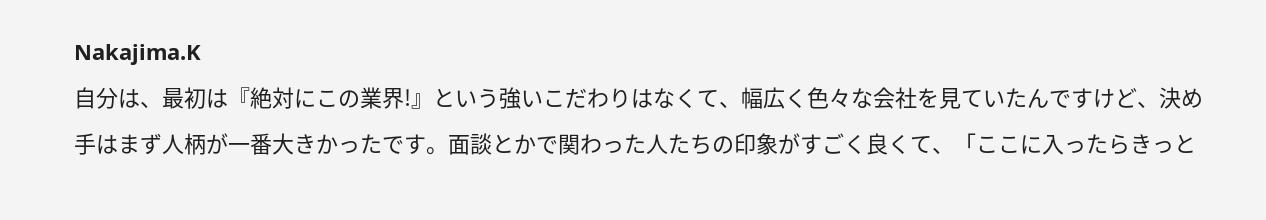Nakajima.K
自分は、最初は『絶対にこの業界!』という強いこだわりはなくて、幅広く色々な会社を見ていたんですけど、決め手はまず人柄が一番大きかったです。面談とかで関わった人たちの印象がすごく良くて、「ここに入ったらきっと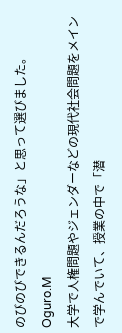のびのびできるんだろうな」と思って選びました。
Oguro.M
大学で人権問題やジェンダーなどの現代社会問題をメインで学んでいて、授業の中で「潜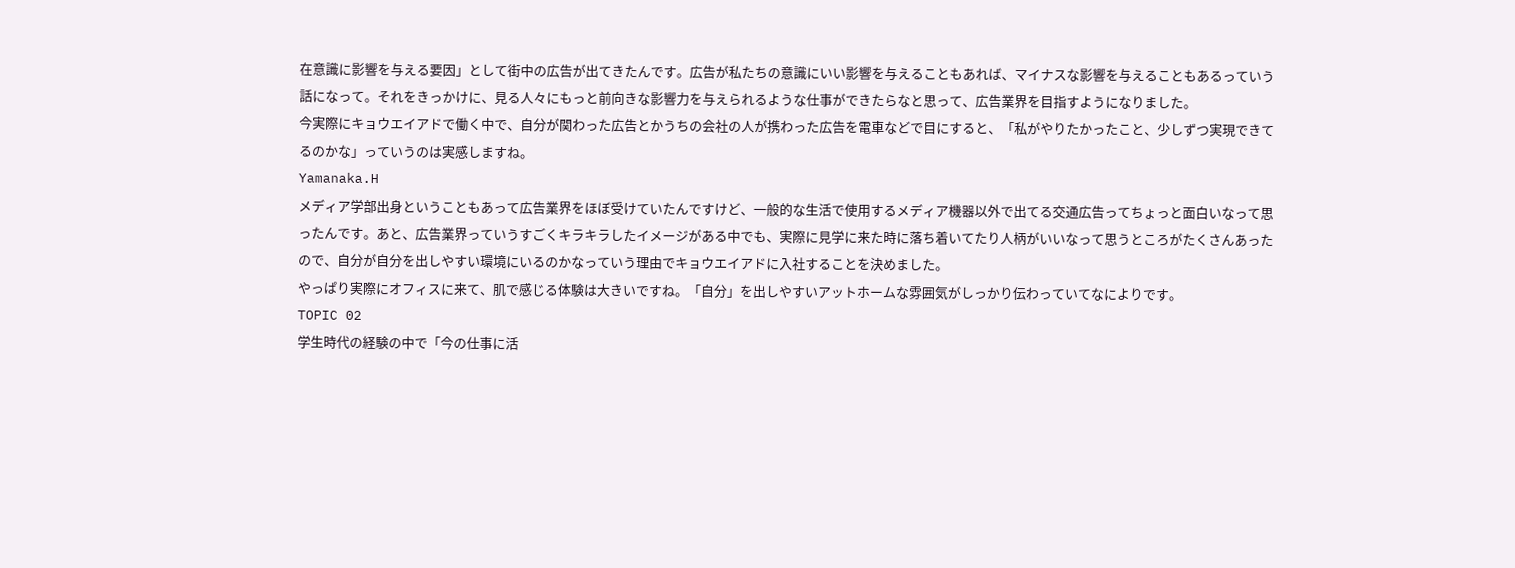在意識に影響を与える要因」として街中の広告が出てきたんです。広告が私たちの意識にいい影響を与えることもあれば、マイナスな影響を与えることもあるっていう話になって。それをきっかけに、見る人々にもっと前向きな影響力を与えられるような仕事ができたらなと思って、広告業界を目指すようになりました。
今実際にキョウエイアドで働く中で、自分が関わった広告とかうちの会社の人が携わった広告を電車などで目にすると、「私がやりたかったこと、少しずつ実現できてるのかな」っていうのは実感しますね。
Yamanaka.H
メディア学部出身ということもあって広告業界をほぼ受けていたんですけど、一般的な生活で使用するメディア機器以外で出てる交通広告ってちょっと面白いなって思ったんです。あと、広告業界っていうすごくキラキラしたイメージがある中でも、実際に見学に来た時に落ち着いてたり人柄がいいなって思うところがたくさんあったので、自分が自分を出しやすい環境にいるのかなっていう理由でキョウエイアドに入社することを決めました。
やっぱり実際にオフィスに来て、肌で感じる体験は大きいですね。「自分」を出しやすいアットホームな雰囲気がしっかり伝わっていてなによりです。
TOPIC 02
学生時代の経験の中で「今の仕事に活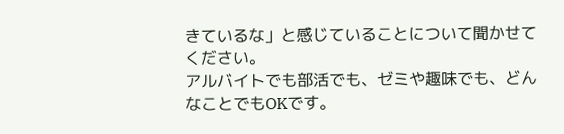きているな」と感じていることについて聞かせてください。
アルバイトでも部活でも、ゼミや趣味でも、どんなことでもOKです。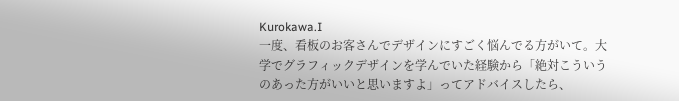Kurokawa.I
一度、看板のお客さんでデザインにすごく悩んでる方がいて。大学でグラフィックデザインを学んでいた経験から「絶対こういうのあった方がいいと思いますよ」ってアドバイスしたら、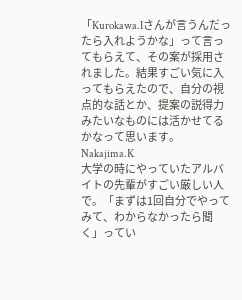「Kurokawa.Iさんが言うんだったら入れようかな」って言ってもらえて、その案が採用されました。結果すごい気に入ってもらえたので、自分の視点的な話とか、提案の説得力みたいなものには活かせてるかなって思います。
Nakajima.K
大学の時にやっていたアルバイトの先輩がすごい厳しい人で。「まずは1回自分でやってみて、わからなかったら聞く」ってい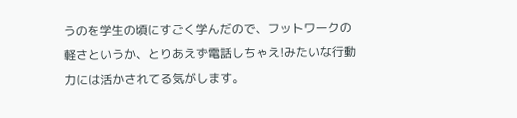うのを学生の頃にすごく学んだので、フットワークの軽さというか、とりあえず電話しちゃえ!みたいな行動力には活かされてる気がします。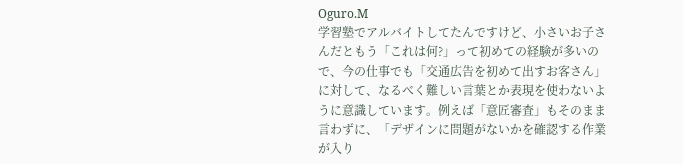Oguro.M
学習塾でアルバイトしてたんですけど、小さいお子さんだともう「これは何?」って初めての経験が多いので、今の仕事でも「交通広告を初めて出すお客さん」に対して、なるべく難しい言葉とか表現を使わないように意識しています。例えば「意匠審査」もそのまま言わずに、「デザインに問題がないかを確認する作業が入り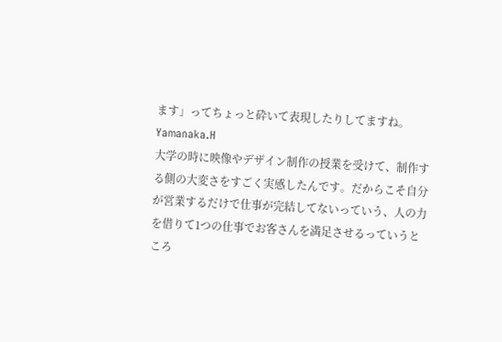ます」ってちょっと砕いて表現したりしてますね。
Yamanaka.H
大学の時に映像やデザイン制作の授業を受けて、制作する側の大変さをすごく実感したんです。だからこそ自分が営業するだけで仕事が完結してないっていう、人の力を借りて1つの仕事でお客さんを満足させるっていうところ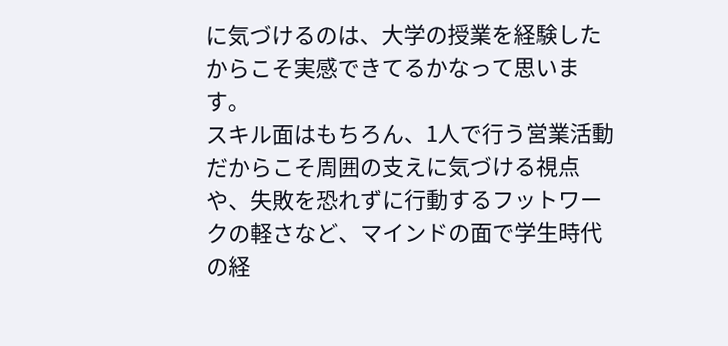に気づけるのは、大学の授業を経験したからこそ実感できてるかなって思います。
スキル面はもちろん、1人で行う営業活動だからこそ周囲の支えに気づける視点や、失敗を恐れずに行動するフットワークの軽さなど、マインドの面で学生時代の経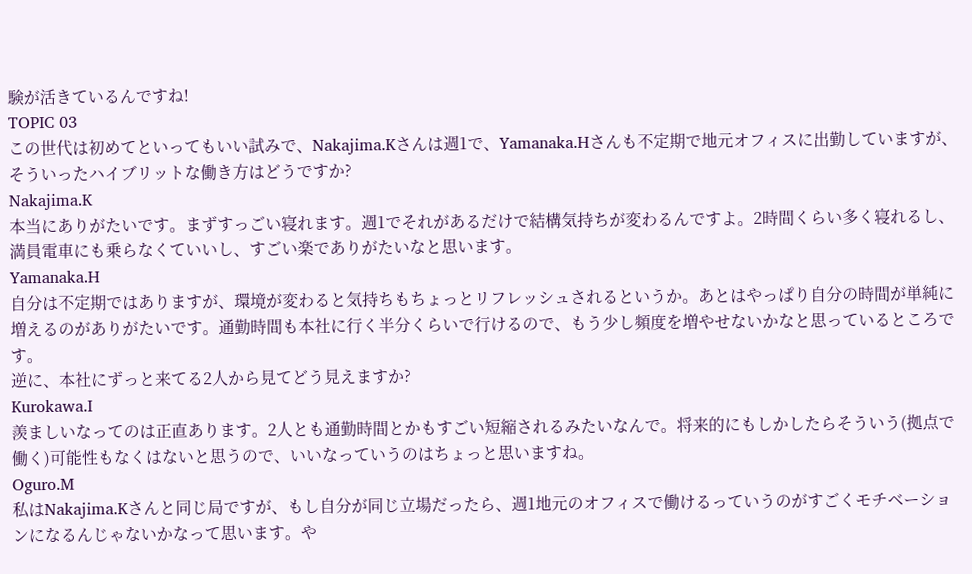験が活きているんですね!
TOPIC 03
この世代は初めてといってもいい試みで、Nakajima.Kさんは週1で、Yamanaka.Hさんも不定期で地元オフィスに出勤していますが、そういったハイブリットな働き方はどうですか?
Nakajima.K
本当にありがたいです。まずすっごい寝れます。週1でそれがあるだけで結構気持ちが変わるんですよ。2時間くらい多く寝れるし、満員電車にも乗らなくていいし、すごい楽でありがたいなと思います。
Yamanaka.H
自分は不定期ではありますが、環境が変わると気持ちもちょっとリフレッシュされるというか。あとはやっぱり自分の時間が単純に増えるのがありがたいです。通勤時間も本社に行く半分くらいで行けるので、もう少し頻度を増やせないかなと思っているところです。
逆に、本社にずっと来てる2人から見てどう見えますか?
Kurokawa.I
羨ましいなってのは正直あります。2人とも通勤時間とかもすごい短縮されるみたいなんで。将来的にもしかしたらそういう(拠点で働く)可能性もなくはないと思うので、いいなっていうのはちょっと思いますね。
Oguro.M
私はNakajima.Kさんと同じ局ですが、もし自分が同じ立場だったら、週1地元のオフィスで働けるっていうのがすごくモチベーションになるんじゃないかなって思います。や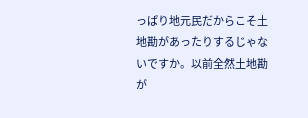っぱり地元民だからこそ土地勘があったりするじゃないですか。以前全然土地勘が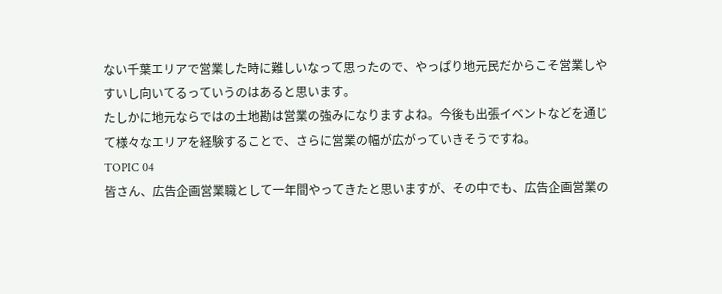ない千葉エリアで営業した時に難しいなって思ったので、やっぱり地元民だからこそ営業しやすいし向いてるっていうのはあると思います。
たしかに地元ならではの土地勘は営業の強みになりますよね。今後も出張イベントなどを通じて様々なエリアを経験することで、さらに営業の幅が広がっていきそうですね。
TOPIC 04
皆さん、広告企画営業職として一年間やってきたと思いますが、その中でも、広告企画営業の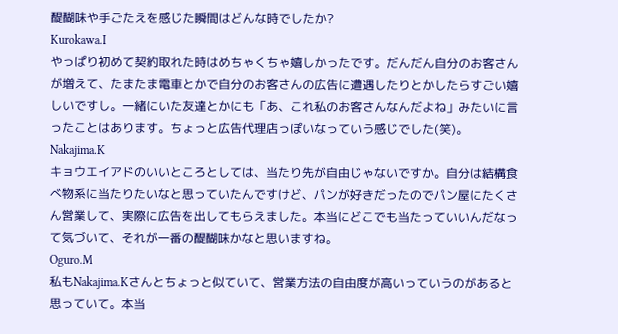醍醐味や手ごたえを感じた瞬間はどんな時でしたか?
Kurokawa.I
やっぱり初めて契約取れた時はめちゃくちゃ嬉しかったです。だんだん自分のお客さんが増えて、たまたま電車とかで自分のお客さんの広告に遭遇したりとかしたらすごい嬉しいですし。一緒にいた友達とかにも「あ、これ私のお客さんなんだよね」みたいに言ったことはあります。ちょっと広告代理店っぽいなっていう感じでした(笑)。
Nakajima.K
キョウエイアドのいいところとしては、当たり先が自由じゃないですか。自分は結構食べ物系に当たりたいなと思っていたんですけど、パンが好きだったのでパン屋にたくさん営業して、実際に広告を出してもらえました。本当にどこでも当たっていいんだなって気づいて、それが一番の醍醐味かなと思いますね。
Oguro.M
私もNakajima.Kさんとちょっと似ていて、営業方法の自由度が高いっていうのがあると思っていて。本当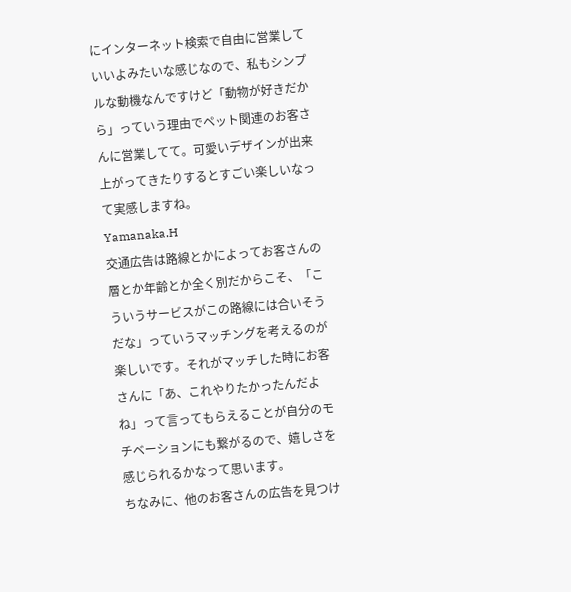にインターネット検索で自由に営業していいよみたいな感じなので、私もシンプルな動機なんですけど「動物が好きだから」っていう理由でペット関連のお客さんに営業してて。可愛いデザインが出来上がってきたりするとすごい楽しいなって実感しますね。
Yamanaka.H
交通広告は路線とかによってお客さんの層とか年齢とか全く別だからこそ、「こういうサービスがこの路線には合いそうだな」っていうマッチングを考えるのが楽しいです。それがマッチした時にお客さんに「あ、これやりたかったんだよね」って言ってもらえることが自分のモチベーションにも繋がるので、嬉しさを感じられるかなって思います。
ちなみに、他のお客さんの広告を見つけ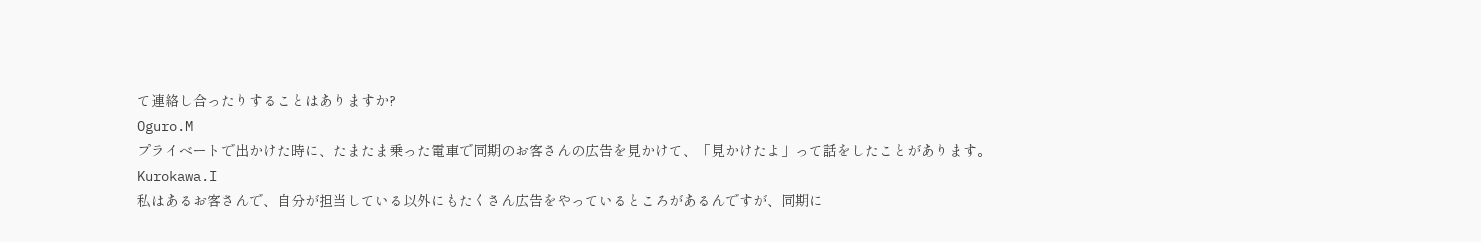て連絡し合ったりすることはありますか?
Oguro.M
プライベートで出かけた時に、たまたま乗った電車で同期のお客さんの広告を見かけて、「見かけたよ」って話をしたことがあります。
Kurokawa.I
私はあるお客さんで、自分が担当している以外にもたくさん広告をやっているところがあるんですが、同期に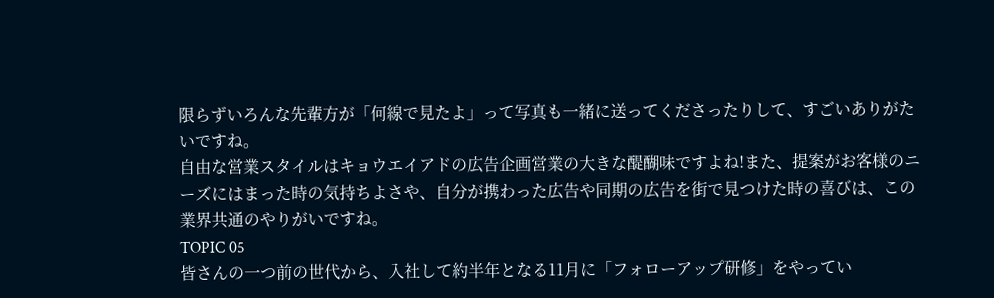限らずいろんな先輩方が「何線で見たよ」って写真も一緒に送ってくださったりして、すごいありがたいですね。
自由な営業スタイルはキョウエイアドの広告企画営業の大きな醍醐味ですよね!また、提案がお客様のニーズにはまった時の気持ちよさや、自分が携わった広告や同期の広告を街で見つけた時の喜びは、この業界共通のやりがいですね。
TOPIC 05
皆さんの一つ前の世代から、入社して約半年となる11月に「フォローアップ研修」をやってい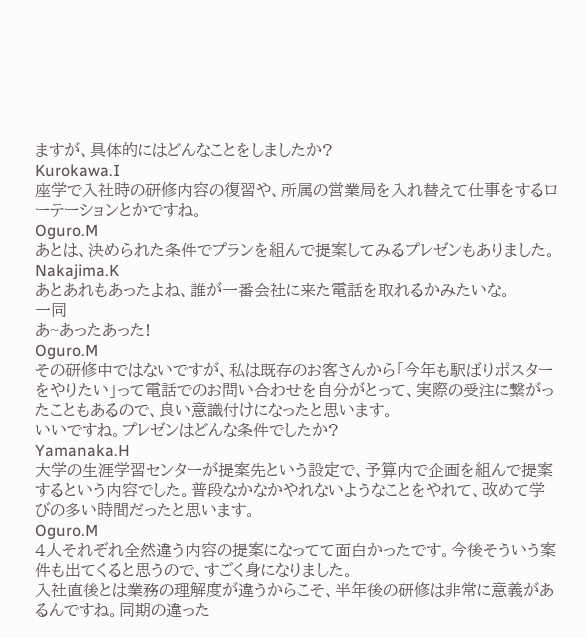ますが、具体的にはどんなことをしましたか?
Kurokawa.I
座学で入社時の研修内容の復習や、所属の営業局を入れ替えて仕事をするローテーションとかですね。
Oguro.M
あとは、決められた条件でプランを組んで提案してみるプレゼンもありました。
Nakajima.K
あとあれもあったよね、誰が一番会社に来た電話を取れるかみたいな。
一同
あ~あったあった!
Oguro.M
その研修中ではないですが、私は既存のお客さんから「今年も駅ばりポスターをやりたい」って電話でのお問い合わせを自分がとって、実際の受注に繋がったこともあるので、良い意識付けになったと思います。
いいですね。プレゼンはどんな条件でしたか?
Yamanaka.H
大学の生涯学習センターが提案先という設定で、予算内で企画を組んで提案するという内容でした。普段なかなかやれないようなことをやれて、改めて学びの多い時間だったと思います。
Oguro.M
4人それぞれ全然違う内容の提案になってて面白かったです。今後そういう案件も出てくると思うので、すごく身になりました。
入社直後とは業務の理解度が違うからこそ、半年後の研修は非常に意義があるんですね。同期の違った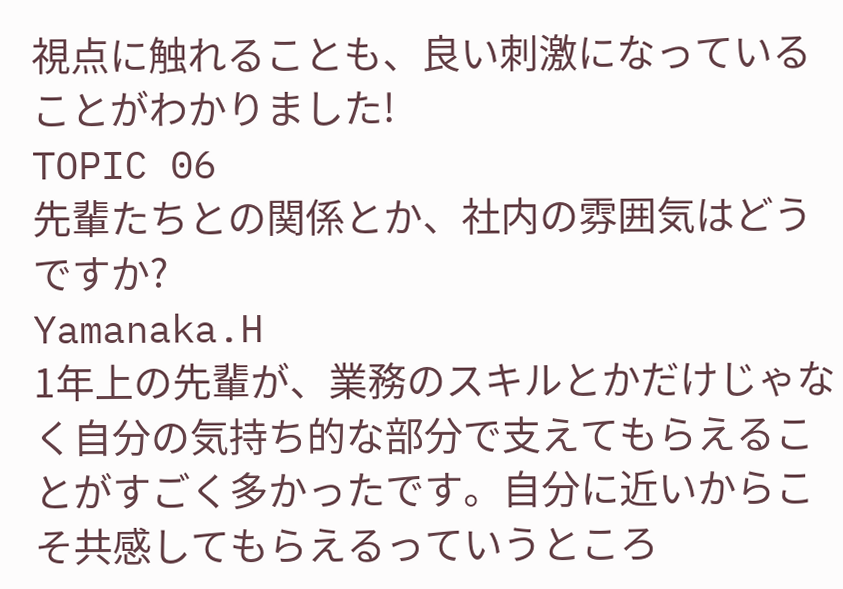視点に触れることも、良い刺激になっていることがわかりました!
TOPIC 06
先輩たちとの関係とか、社内の雰囲気はどうですか?
Yamanaka.H
1年上の先輩が、業務のスキルとかだけじゃなく自分の気持ち的な部分で支えてもらえることがすごく多かったです。自分に近いからこそ共感してもらえるっていうところ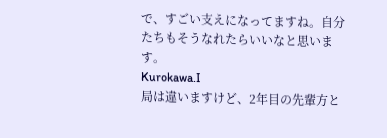で、すごい支えになってますね。自分たちもそうなれたらいいなと思います。
Kurokawa.I
局は違いますけど、2年目の先輩方と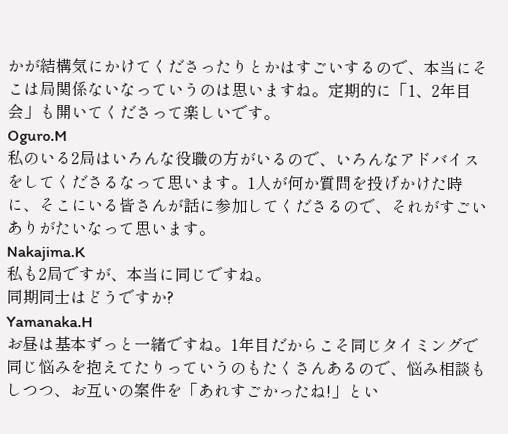かが結構気にかけてくださったりとかはすごいするので、本当にそこは局関係ないなっていうのは思いますね。定期的に「1、2年目会」も開いてくださって楽しいです。
Oguro.M
私のいる2局はいろんな役職の方がいるので、いろんなアドバイスをしてくださるなって思います。1人が何か質問を投げかけた時に、そこにいる皆さんが話に参加してくださるので、それがすごいありがたいなって思います。
Nakajima.K
私も2局ですが、本当に同じですね。
同期同士はどうですか?
Yamanaka.H
お昼は基本ずっと一緒ですね。1年目だからこそ同じタイミングで同じ悩みを抱えてたりっていうのもたくさんあるので、悩み相談もしつつ、お互いの案件を「あれすごかったね!」とい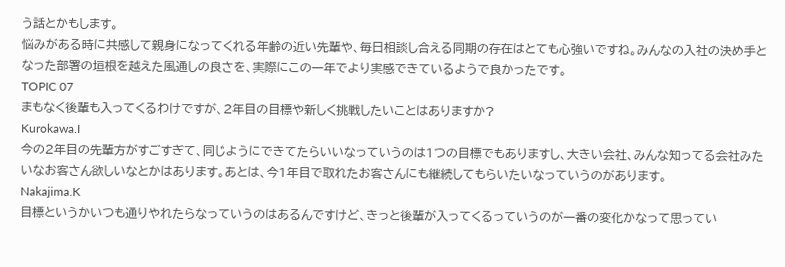う話とかもします。
悩みがある時に共感して親身になってくれる年齢の近い先輩や、毎日相談し合える同期の存在はとても心強いですね。みんなの入社の決め手となった部署の垣根を越えた風通しの良さを、実際にこの一年でより実感できているようで良かったです。
TOPIC 07
まもなく後輩も入ってくるわけですが、2年目の目標や新しく挑戦したいことはありますか?
Kurokawa.I
今の2年目の先輩方がすごすぎて、同じようにできてたらいいなっていうのは1つの目標でもありますし、大きい会社、みんな知ってる会社みたいなお客さん欲しいなとかはあります。あとは、今1年目で取れたお客さんにも継続してもらいたいなっていうのがあります。
Nakajima.K
目標というかいつも通りやれたらなっていうのはあるんですけど、きっと後輩が入ってくるっていうのが一番の変化かなって思ってい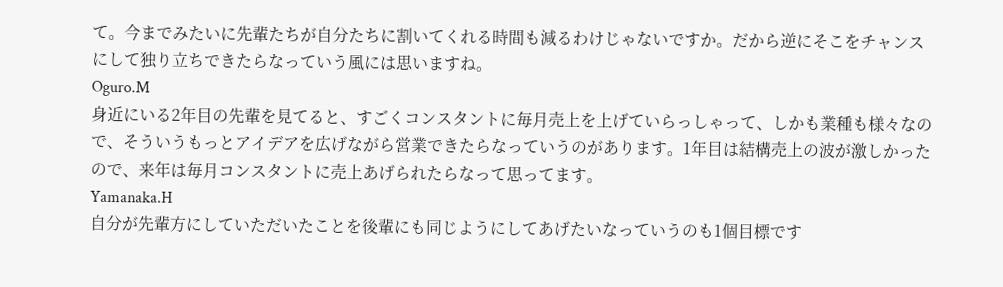て。今までみたいに先輩たちが自分たちに割いてくれる時間も減るわけじゃないですか。だから逆にそこをチャンスにして独り立ちできたらなっていう風には思いますね。
Oguro.M
身近にいる2年目の先輩を見てると、すごくコンスタントに毎月売上を上げていらっしゃって、しかも業種も様々なので、そういうもっとアイデアを広げながら営業できたらなっていうのがあります。1年目は結構売上の波が激しかったので、来年は毎月コンスタントに売上あげられたらなって思ってます。
Yamanaka.H
自分が先輩方にしていただいたことを後輩にも同じようにしてあげたいなっていうのも1個目標です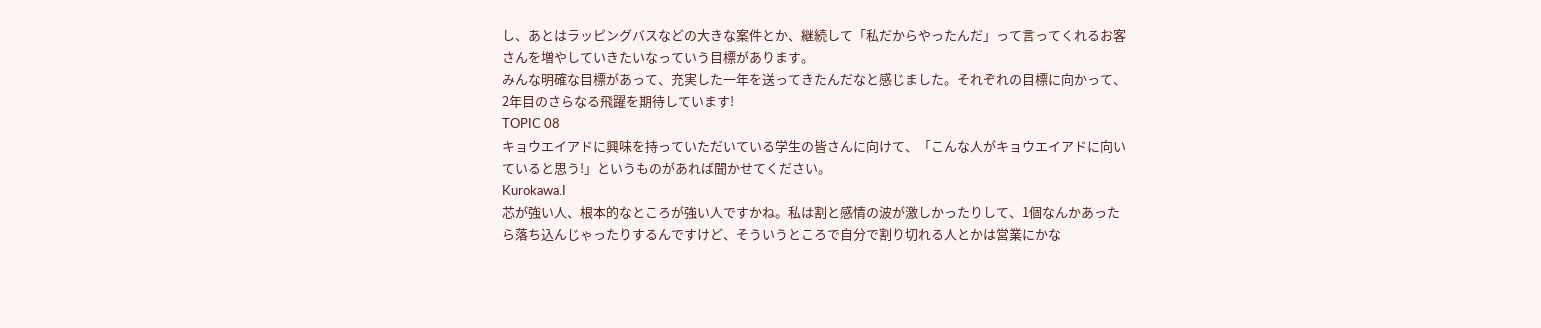し、あとはラッピングバスなどの大きな案件とか、継続して「私だからやったんだ」って言ってくれるお客さんを増やしていきたいなっていう目標があります。
みんな明確な目標があって、充実した一年を送ってきたんだなと感じました。それぞれの目標に向かって、2年目のさらなる飛躍を期待しています!
TOPIC 08
キョウエイアドに興味を持っていただいている学生の皆さんに向けて、「こんな人がキョウエイアドに向いていると思う!」というものがあれば聞かせてください。
Kurokawa.I
芯が強い人、根本的なところが強い人ですかね。私は割と感情の波が激しかったりして、1個なんかあったら落ち込んじゃったりするんですけど、そういうところで自分で割り切れる人とかは営業にかな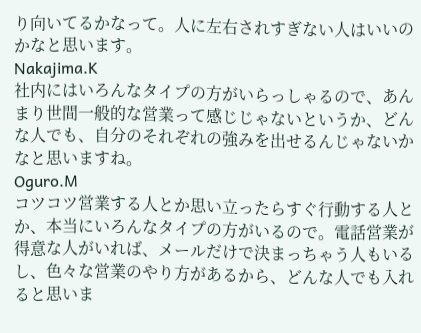り向いてるかなって。人に左右されすぎない人はいいのかなと思います。
Nakajima.K
社内にはいろんなタイプの方がいらっしゃるので、あんまり世間一般的な営業って感じじゃないというか、どんな人でも、自分のそれぞれの強みを出せるんじゃないかなと思いますね。
Oguro.M
コツコツ営業する人とか思い立ったらすぐ行動する人とか、本当にいろんなタイプの方がいるので。電話営業が得意な人がいれば、メールだけで決まっちゃう人もいるし、色々な営業のやり方があるから、どんな人でも入れると思いま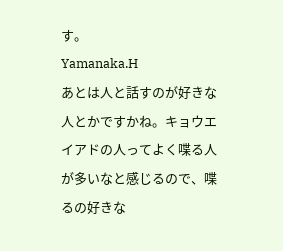す。
Yamanaka.H
あとは人と話すのが好きな人とかですかね。キョウエイアドの人ってよく喋る人が多いなと感じるので、喋るの好きな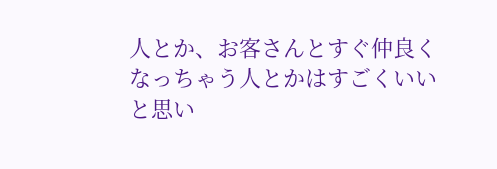人とか、お客さんとすぐ仲良くなっちゃう人とかはすごくいいと思い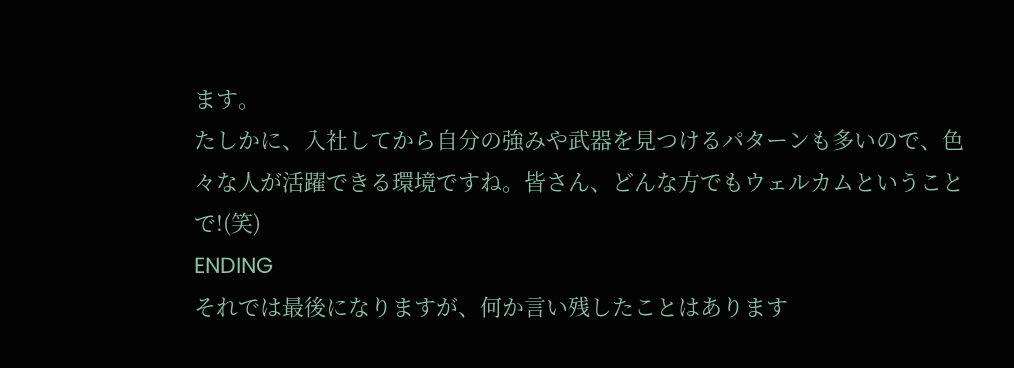ます。
たしかに、入社してから自分の強みや武器を見つけるパターンも多いので、色々な人が活躍できる環境ですね。皆さん、どんな方でもウェルカムということで!(笑)
ENDING
それでは最後になりますが、何か言い残したことはあります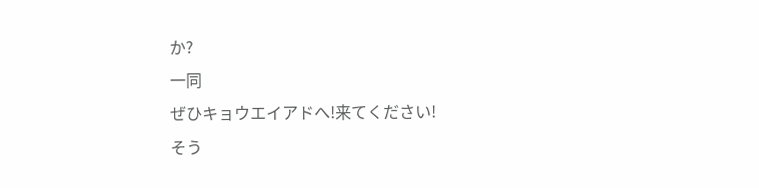か?
一同
ぜひキョウエイアドへ!来てください!
そう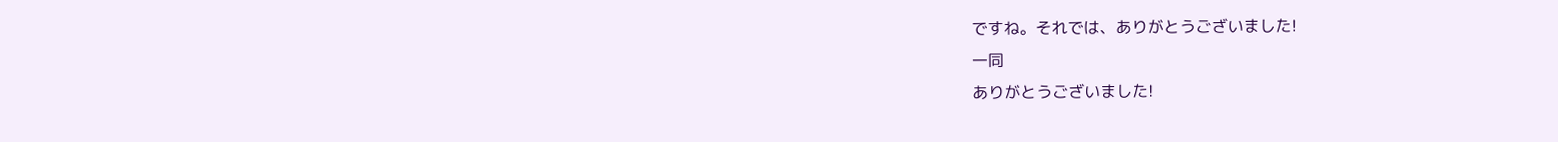ですね。それでは、ありがとうございました!
一同
ありがとうございました!